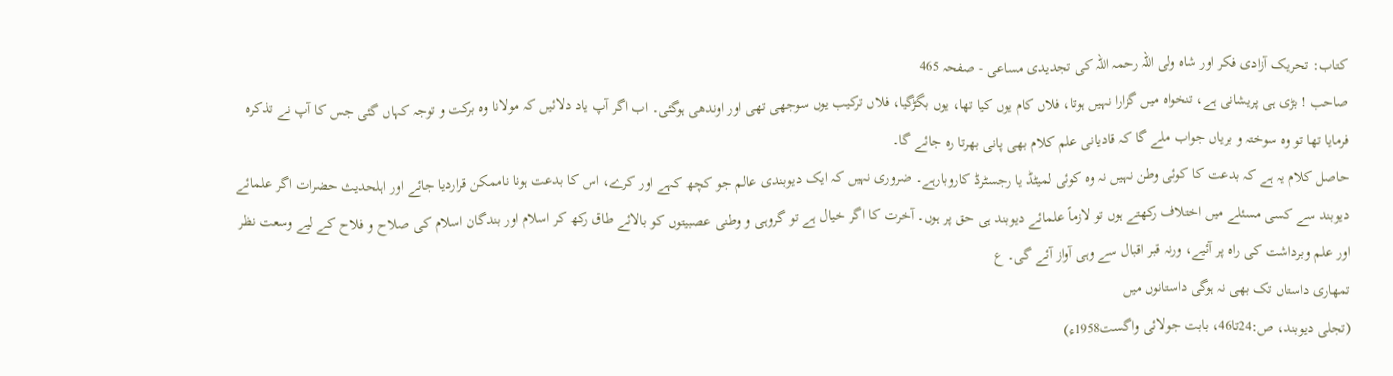کتاب: تحریک آزادی فکر اور شاہ ولی اللہ رحمہ اللہ کی تجدیدی مساعی - صفحہ 465
صاحب ! بڑی ہی پریشانی ہے، تنخواہ میں گزارا نہیں ہوتا، فلاں کام یوں کیا تھا، یوں بگڑگیا، فلاں ترکیب یوں سوجھی تھی اور اوندھی ہوگئی۔ اب اگر آپ یاد دلائیں کہ مولانا وہ برکت و توجہ کہاں گئی جس کا آپ نے تذکرہ فرمایا تھا تو وہ سوختہ و بریاں جواب ملے گا کہ قادیانی علم کلام بھی پانی بھرتا رہ جائے گا۔
حاصل کلام یہ ہے کہ بدعت کا کوئی وطن نہیں نہ وہ کوئی لمیٹڈ یا رجسٹرڈ کاروبارہے۔ ضروری نہیں کہ ایک دیوبندی عالم جو کچھ کہے اور کرے، اس کا بدعت ہونا ناممکن قراردیا جائے اور اہلحدیث حضرات اگر علمائے دیوبند سے کسی مسئلے میں اختلاف رکھتے ہوں تو لازماً علمائے دیوبند ہی حق پر ہوں۔ آخرت کا اگر خیال ہے تو گروہی و وطنی عصبیتوں کو بالائے طاق رکھ کر اسلام اور بندگان اسلام کی صلاح و فلاح کے لیے وسعت نظر اور علم وبرداشت کی راہ پر آئیے، ورنہ قبر اقبال سے وہی آواز آئے گی۔ ع
تمھاری داستاں تک بھی نہ ہوگی داستانوں میں
(تجلی دیوبند، ص:24تا46، بابت جولائی واگست1958ء)